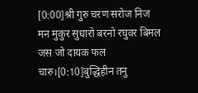[0:00]श्री गुरु चरण सरोज निज मन मुकुर सुधारो बरनो रघुवर बिमल जस जो दायक फल चारु।[0:10]बुद्धिहीन तनु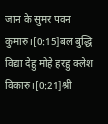जान के सुमर पवन कुमारु।[0:15]बल बुद्धि विद्या देहु मोहे हरहु क्लेश विकारु।[0:21]श्री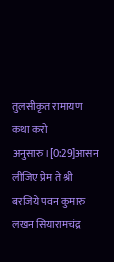तुलसीकृत रामायण कथा करो अनुसारु।[0:29]आसन लीजिए प्रेम ते श्री बरजिये पवन कुमारु लखन सियारामचंद्र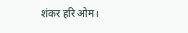शंकर हरि ओम।